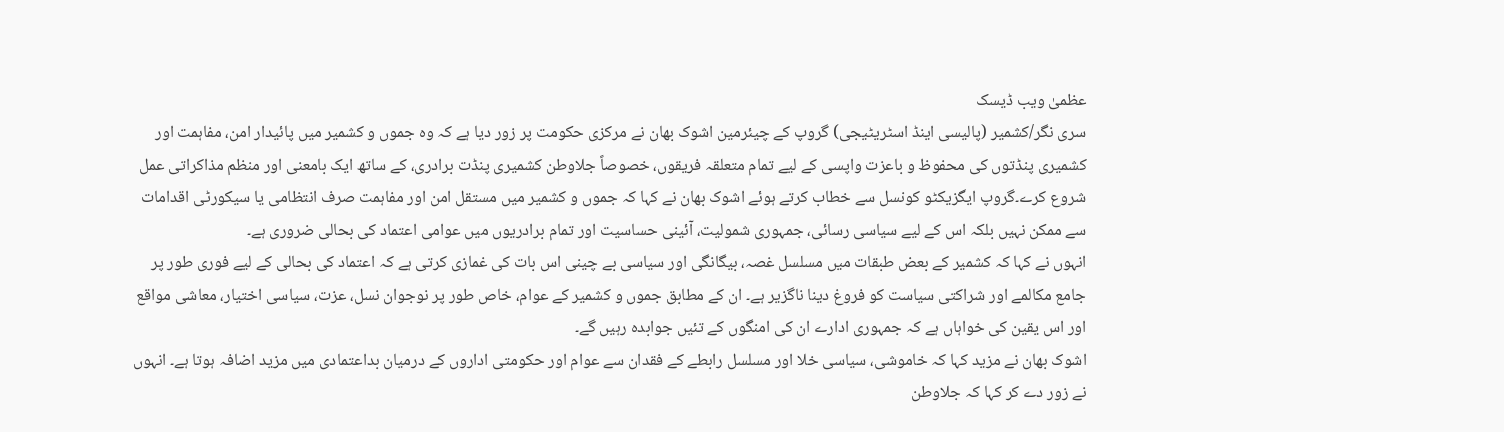عظمیٰ ویب ڈیسک
سری نگر/کشمیر (پالیسی اینڈ اسٹریٹیجی) گروپ کے چیئرمین اشوک بھان نے مرکزی حکومت پر زور دیا ہے کہ وہ جموں و کشمیر میں پائیدار امن، مفاہمت اور کشمیری پنڈتوں کی محفوظ و باعزت واپسی کے لیے تمام متعلقہ فریقوں، خصوصاً جلاوطن کشمیری پنڈت برادری، کے ساتھ ایک بامعنی اور منظم مذاکراتی عمل شروع کرے۔گروپ ایگزیکٹو کونسل سے خطاب کرتے ہوئے اشوک بھان نے کہا کہ جموں و کشمیر میں مستقل امن اور مفاہمت صرف انتظامی یا سیکورٹی اقدامات سے ممکن نہیں بلکہ اس کے لیے سیاسی رسائی، جمہوری شمولیت، آئینی حساسیت اور تمام برادریوں میں عوامی اعتماد کی بحالی ضروری ہے۔
انہوں نے کہا کہ کشمیر کے بعض طبقات میں مسلسل غصہ، بیگانگی اور سیاسی بے چینی اس بات کی غمازی کرتی ہے کہ اعتماد کی بحالی کے لیے فوری طور پر جامع مکالمے اور شراکتی سیاست کو فروغ دینا ناگزیر ہے۔ ان کے مطابق جموں و کشمیر کے عوام، خاص طور پر نوجوان نسل، عزت، سیاسی اختیار، معاشی مواقع اور اس یقین کی خواہاں ہے کہ جمہوری ادارے ان کی امنگوں کے تئیں جوابدہ رہیں گے۔
اشوک بھان نے مزید کہا کہ خاموشی، سیاسی خلا اور مسلسل رابطے کے فقدان سے عوام اور حکومتی اداروں کے درمیان بداعتمادی میں مزید اضافہ ہوتا ہے۔ انہوں نے زور دے کر کہا کہ جلاوطن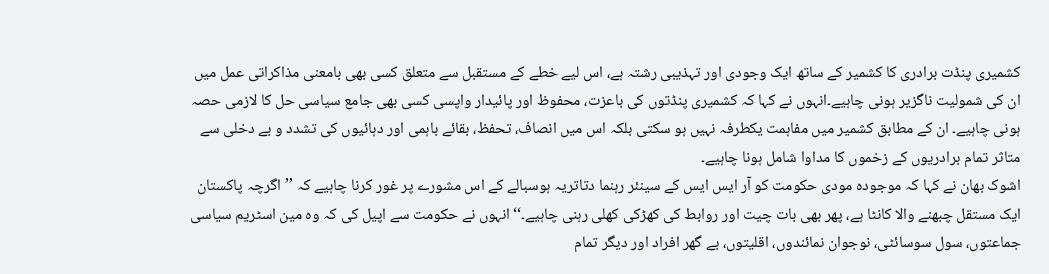کشمیری پنڈت برادری کا کشمیر کے ساتھ ایک وجودی اور تہذیبی رشتہ ہے، اس لیے خطے کے مستقبل سے متعلق کسی بھی بامعنی مذاکراتی عمل میں ان کی شمولیت ناگزیر ہونی چاہیے۔انہوں نے کہا کہ کشمیری پنڈتوں کی باعزت، محفوظ اور پائیدار واپسی کسی بھی جامع سیاسی حل کا لازمی حصہ ہونی چاہیے۔ ان کے مطابق کشمیر میں مفاہمت یکطرفہ نہیں ہو سکتی بلکہ اس میں انصاف، تحفظ، بقائے باہمی اور دہائیوں کی تشدد و بے دخلی سے متاثر تمام برادریوں کے زخموں کا مداوا شامل ہونا چاہیے۔
اشوک بھان نے کہا کہ موجودہ مودی حکومت کو آر ایس ایس کے سینئر رہنما دتاتریہ ہوسبالے کے اس مشورے پر غور کرنا چاہیے کہ ’’اگرچہ پاکستان ایک مستقل چبھنے والا کانٹا ہے، پھر بھی بات چیت اور روابط کی کھڑکی کھلی رہنی چاہیے۔‘‘انہوں نے حکومت سے اپیل کی کہ وہ مین اسٹریم سیاسی جماعتوں، سول سوسائٹی، نوجوان نمائندوں، اقلیتوں، بے گھر افراد اور دیگر تمام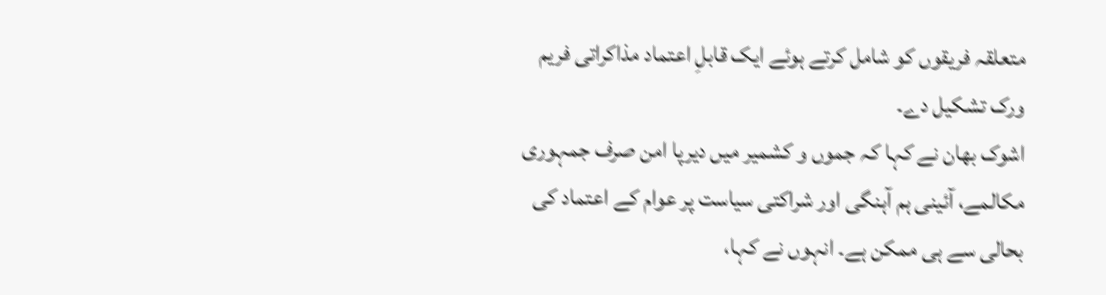متعلقہ فریقوں کو شامل کرتے ہوئے ایک قابلِ اعتماد مذاکراتی فریم ورک تشکیل دے۔
اشوک بھان نے کہا کہ جموں و کشمیر میں دیرپا امن صرف جمہوری مکالمے، آئینی ہم آہنگی اور شراکتی سیاست پر عوام کے اعتماد کی بحالی سے ہی ممکن ہے۔ انہوں نے کہا،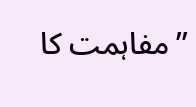’’مفاہمت کا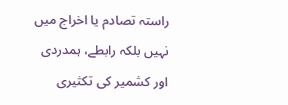راستہ تصادم یا اخراج میں نہیں بلکہ رابطے، ہمدردی اور کشمیر کی تکثیری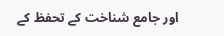اور جامع شناخت کے تحفظ کے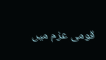قومی عزم میں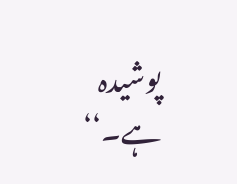پوشیدہ ہے۔‘‘